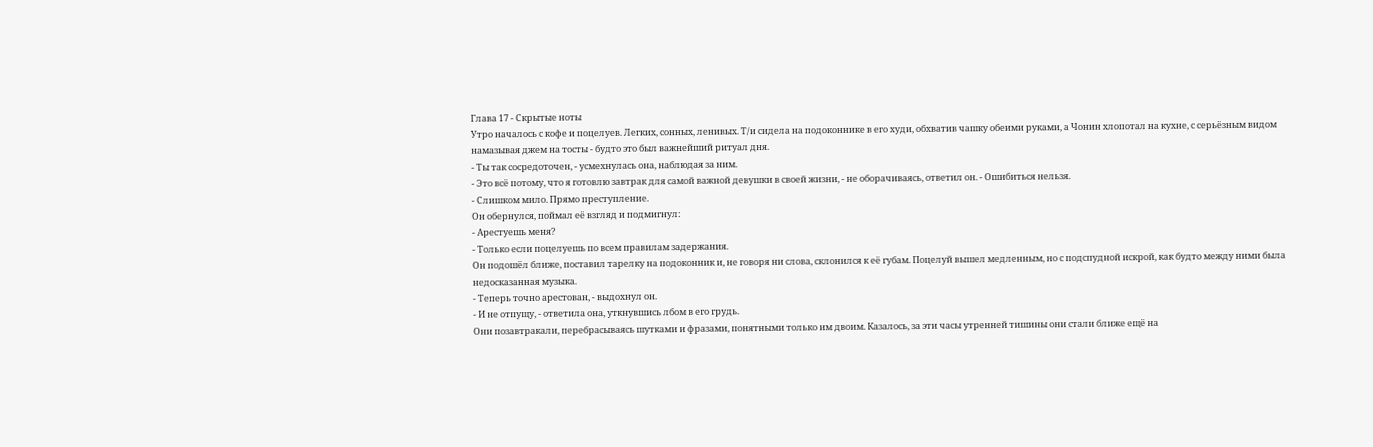Глава 17 - Скрытые ноты
Утро началось с кофе и поцелуев. Легких, сонных, ленивых. Т/и сидела на подоконнике в его худи, обхватив чашку обеими руками, а Чонин хлопотал на кухне, с серьёзным видом намазывая джем на тосты - будто это был важнейший ритуал дня.
- Ты так сосредоточен, - усмехнулась она, наблюдая за ним.
- Это всё потому, что я готовлю завтрак для самой важной девушки в своей жизни, - не оборачиваясь, ответил он. - Ошибиться нельзя.
- Слишком мило. Прямо преступление.
Он обернулся, поймал её взгляд и подмигнул:
- Арестуешь меня?
- Только если поцелуешь по всем правилам задержания.
Он подошёл ближе, поставил тарелку на подоконник и, не говоря ни слова, склонился к её губам. Поцелуй вышел медленным, но с подспудной искрой, как будто между ними была недосказанная музыка.
- Теперь точно арестован, - выдохнул он.
- И не отпущу, - ответила она, уткнувшись лбом в его грудь.
Они позавтракали, перебрасываясь шутками и фразами, понятными только им двоим. Казалось, за эти часы утренней тишины они стали ближе ещё на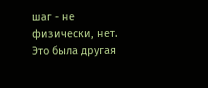шаг - не физически, нет. Это была другая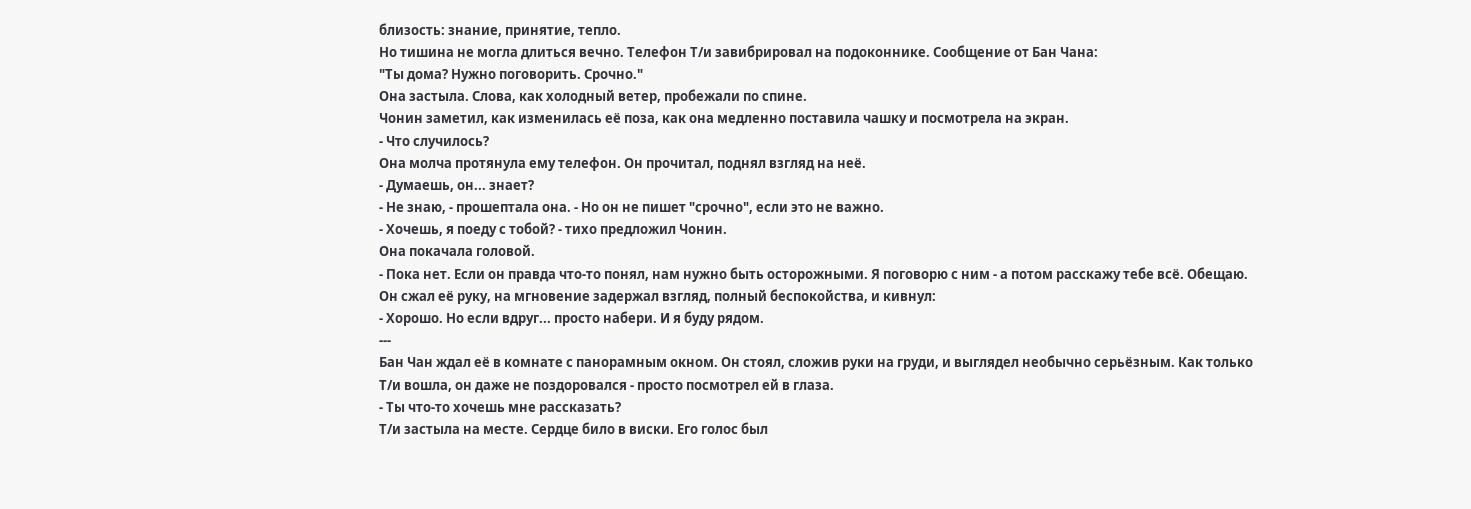близость: знание, принятие, тепло.
Но тишина не могла длиться вечно. Телефон Т/и завибрировал на подоконнике. Сообщение от Бан Чана:
"Ты дома? Нужно поговорить. Срочно."
Она застыла. Слова, как холодный ветер, пробежали по спине.
Чонин заметил, как изменилась её поза, как она медленно поставила чашку и посмотрела на экран.
- Что случилось?
Она молча протянула ему телефон. Он прочитал, поднял взгляд на неё.
- Думаешь, он... знает?
- Не знаю, - прошептала она. - Но он не пишет "срочно", если это не важно.
- Хочешь, я поеду с тобой? - тихо предложил Чонин.
Она покачала головой.
- Пока нет. Если он правда что-то понял, нам нужно быть осторожными. Я поговорю с ним - а потом расскажу тебе всё. Обещаю.
Он сжал её руку, на мгновение задержал взгляд, полный беспокойства, и кивнул:
- Хорошо. Но если вдруг... просто набери. И я буду рядом.
---
Бан Чан ждал её в комнате с панорамным окном. Он стоял, сложив руки на груди, и выглядел необычно серьёзным. Как только Т/и вошла, он даже не поздоровался - просто посмотрел ей в глаза.
- Ты что-то хочешь мне рассказать?
Т/и застыла на месте. Сердце било в виски. Его голос был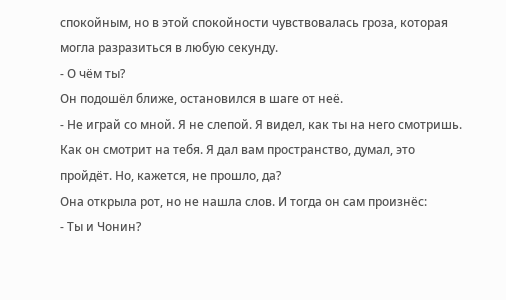спокойным, но в этой спокойности чувствовалась гроза, которая могла разразиться в любую секунду.
- О чём ты?
Он подошёл ближе, остановился в шаге от неё.
- Не играй со мной. Я не слепой. Я видел, как ты на него смотришь. Как он смотрит на тебя. Я дал вам пространство, думал, это пройдёт. Но, кажется, не прошло, да?
Она открыла рот, но не нашла слов. И тогда он сам произнёс:
- Ты и Чонин?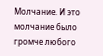Молчание. И это молчание было громче любого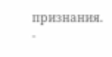признания.
-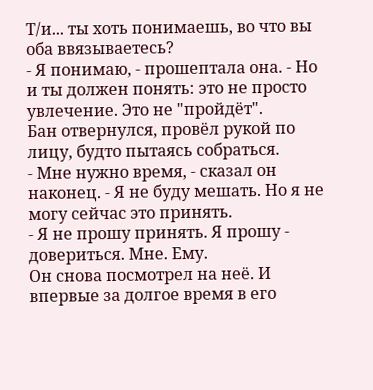Т/и... ты хоть понимаешь, во что вы оба ввязываетесь?
- Я понимаю, - прошептала она. - Но и ты должен понять: это не просто увлечение. Это не "пройдёт".
Бан отвернулся, провёл рукой по лицу, будто пытаясь собраться.
- Мне нужно время, - сказал он наконец. - Я не буду мешать. Но я не могу сейчас это принять.
- Я не прошу принять. Я прошу - довериться. Мне. Ему.
Он снова посмотрел на неё. И впервые за долгое время в его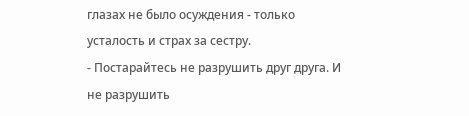глазах не было осуждения - только усталость и страх за сестру.
- Постарайтесь не разрушить друг друга. И не разрушить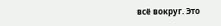всё вокруг. Это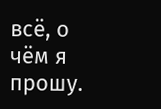всё, о чём я прошу.